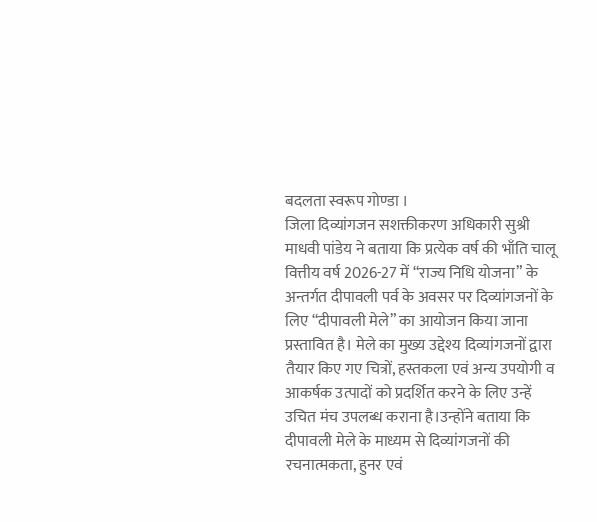बदलता स्वरूप गोण्डा ।
जिला दिव्यांगजन सशक्तीकरण अधिकारी सुश्री माधवी पांडेय ने बताया कि प्रत्येक वर्ष की भाँति चालू वित्तीय वर्ष 2026-27 में “राज्य निधि योजना” के अन्तर्गत दीपावली पर्व के अवसर पर दिव्यांगजनों के लिए “दीपावली मेले” का आयोजन किया जाना प्रस्तावित है। मेले का मुख्य उद्देश्य दिव्यांगजनों द्वारा तैयार किए गए चित्रों, हस्तकला एवं अन्य उपयोगी व आकर्षक उत्पादों को प्रदर्शित करने के लिए उन्हें उचित मंच उपलब्ध कराना है।उन्होंने बताया कि दीपावली मेले के माध्यम से दिव्यांगजनों की रचनात्मकता, हुनर एवं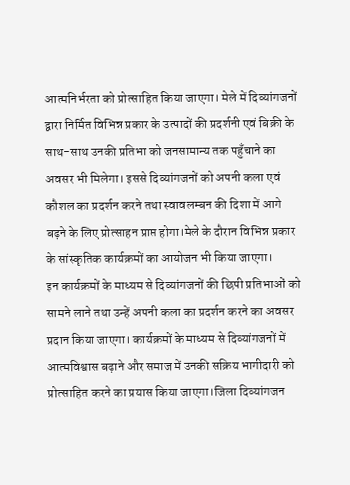आत्मनिर्भरता को प्रोत्साहित किया जाएगा। मेले में दिव्यांगजनों द्वारा निर्मित विभिन्न प्रकार के उत्पादों की प्रदर्शनी एवं बिक्री के साथ-साथ उनकी प्रतिभा को जनसामान्य तक पहुँचाने का अवसर भी मिलेगा। इससे दिव्यांगजनों को अपनी कला एवं कौशल का प्रदर्शन करने तथा स्वावलम्बन की दिशा में आगे बढ़ने के लिए प्रोत्साहन प्राप्त होगा।मेले के दौरान विभिन्न प्रकार के सांस्कृतिक कार्यक्रमों का आयोजन भी किया जाएगा।
इन कार्यक्रमों के माध्यम से दिव्यांगजनों की छिपी प्रतिभाओं को सामने लाने तथा उन्हें अपनी कला का प्रदर्शन करने का अवसर प्रदान किया जाएगा। कार्यक्रमों के माध्यम से दिव्यांगजनों में आत्मविश्वास बढ़ाने और समाज में उनकी सक्रिय भागीदारी को प्रोत्साहित करने का प्रयास किया जाएगा।जिला दिव्यांगजन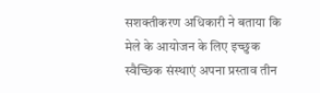सशक्तीकरण अधिकारी ने बताया कि मेले के आयोजन के लिए इच्छुक स्वैच्छिक संस्थाएं अपना प्रस्ताव तीन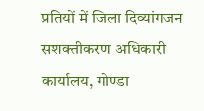प्रतियों में जिला दिव्यांगजन सशक्तीकरण अधिकारी कार्यालय, गोण्डा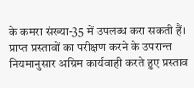के कमरा संख्या-35 में उपलब्ध करा सकती हैं। प्राप्त प्रस्तावों का परीक्षण करने के उपरान्त नियमानुसार अग्रिम कार्यवाही करते हुए प्रस्ताव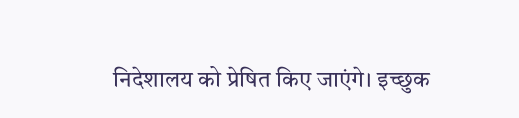निदेशालय को प्रेषित किए जाएंगे। इच्छुक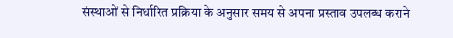संस्थाओं से निर्धारित प्रक्रिया के अनुसार समय से अपना प्रस्ताव उपलब्ध कराने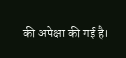की अपेक्षा की गई है।